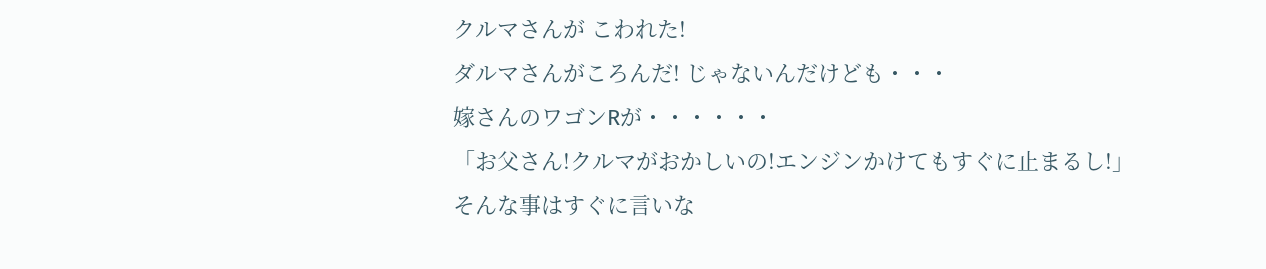クルマさんが こわれた!
ダルマさんがころんだ! じゃないんだけども・・・
嫁さんのワゴンRが・・・・・・
「お父さん!クルマがおかしいの!エンジンかけてもすぐに止まるし!」
そんな事はすぐに言いな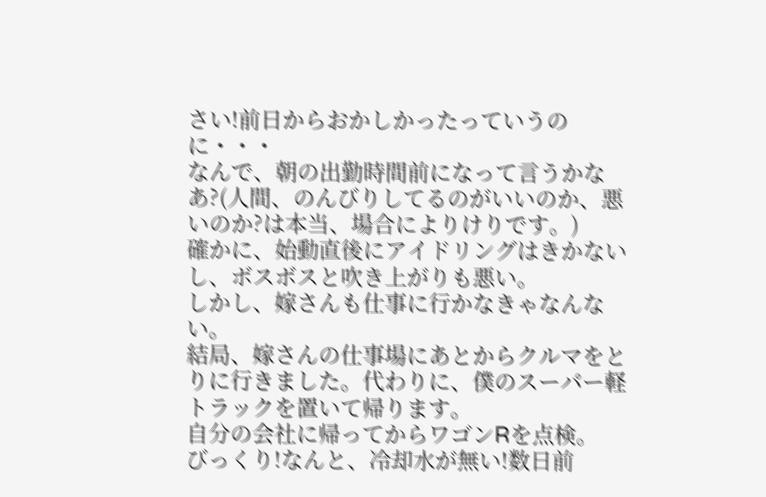さい!前日からおかしかったっていうのに・・・
なんで、朝の出勤時間前になって言うかなあ?(人間、のんびりしてるのがいいのか、悪いのか?は本当、場合によりけりです。)
確かに、始動直後にアイドリングはきかないし、ボスボスと吹き上がりも悪い。
しかし、嫁さんも仕事に行かなきゃなんない。
結局、嫁さんの仕事場にあとからクルマをとりに行きました。代わりに、僕のスーパー軽トラックを置いて帰ります。
自分の会社に帰ってからワゴンRを点検。
びっくり!なんと、冷却水が無い!数日前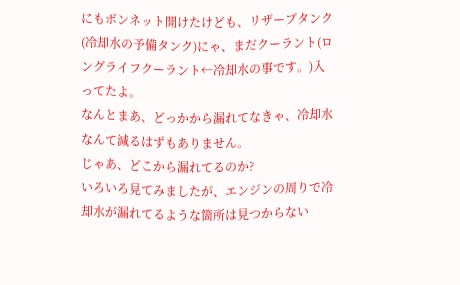にもボンネット開けたけども、リザーブタンク(冷却水の予備タンク)にゃ、まだクーラント(ロングライフクーラント←冷却水の事です。)入ってたよ。
なんとまあ、どっかから漏れてなきゃ、冷却水なんて減るはずもありません。
じゃあ、どこから漏れてるのか?
いろいろ見てみましたが、エンジンの周りで冷却水が漏れてるような箇所は見つからない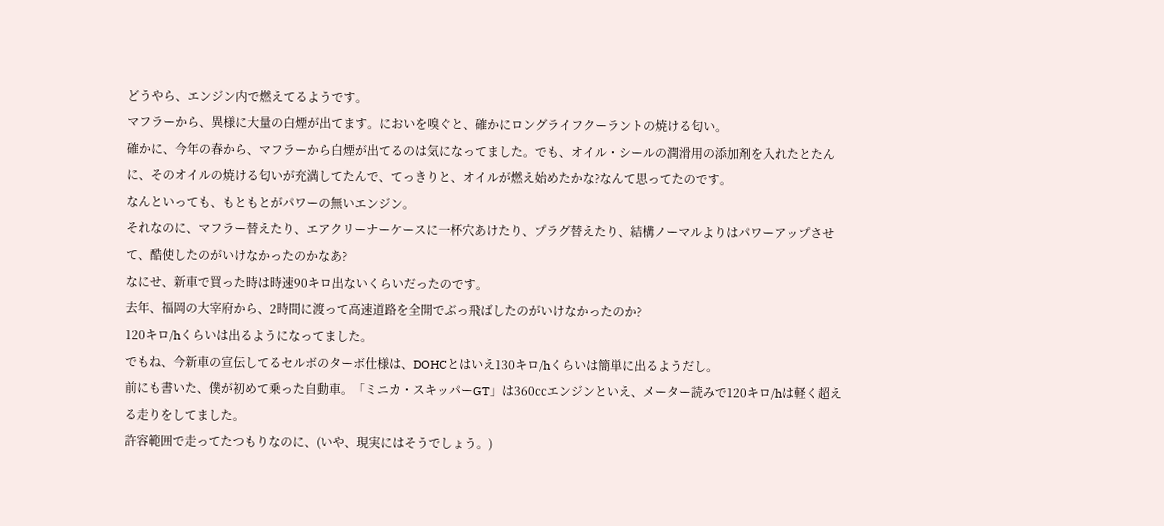どうやら、エンジン内で燃えてるようです。
マフラーから、異様に大量の白煙が出てます。においを嗅ぐと、確かにロングライフクーラントの焼ける匂い。
確かに、今年の春から、マフラーから白煙が出てるのは気になってました。でも、オイル・シールの潤滑用の添加剤を入れたとたんに、そのオイルの焼ける匂いが充満してたんで、てっきりと、オイルが燃え始めたかな?なんて思ってたのです。
なんといっても、もともとがパワーの無いエンジン。
それなのに、マフラー替えたり、エアクリーナーケースに一杯穴あけたり、プラグ替えたり、結構ノーマルよりはパワーアップさせて、酷使したのがいけなかったのかなあ?
なにせ、新車で買った時は時速90キロ出ないくらいだったのです。
去年、福岡の大宰府から、2時間に渡って高速道路を全開でぶっ飛ばしたのがいけなかったのか?
120キロ/hくらいは出るようになってました。
でもね、今新車の宣伝してるセルボのターボ仕様は、DOHCとはいえ130キロ/hくらいは簡単に出るようだし。
前にも書いた、僕が初めて乗った自動車。「ミニカ・スキッパーGT」は360㏄エンジンといえ、メーター読みで120キロ/hは軽く超える走りをしてました。
許容範囲で走ってたつもりなのに、(いや、現実にはそうでしょう。)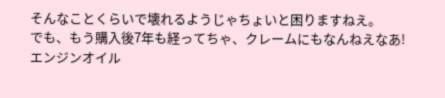そんなことくらいで壊れるようじゃちょいと困りますねえ。
でも、もう購入後7年も経ってちゃ、クレームにもなんねえなあ!
エンジンオイル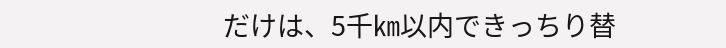だけは、5千㎞以内できっちり替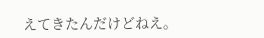えてきたんだけどねえ。